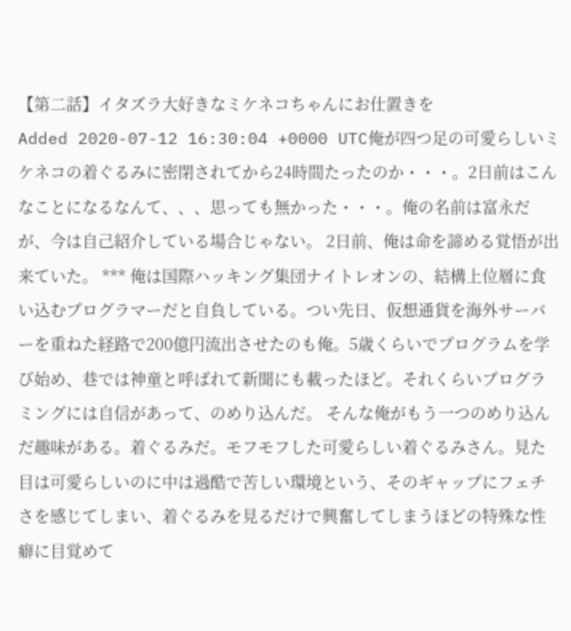【第二話】イタズラ大好きなミケネコちゃんにお仕置きを
Added 2020-07-12 16:30:04 +0000 UTC俺が四つ足の可愛らしいミケネコの着ぐるみに密閉されてから24時間たったのか・・・。2日前はこんなことになるなんて、、、思っても無かった・・・。俺の名前は富永だが、今は自己紹介している場合じゃない。 2日前、俺は命を諦める覚悟が出来ていた。 *** 俺は国際ハッキング集団ナイトレオンの、結構上位層に食い込むプログラマーだと自負している。つい先日、仮想通貨を海外サーバーを重ねた経路で200億円流出させたのも俺。5歳くらいでプログラムを学び始め、巷では神童と呼ばれて新聞にも載ったほど。それくらいプログラミングには自信があって、のめり込んだ。 そんな俺がもう一つのめり込んだ趣味がある。着ぐるみだ。モフモフした可愛らしい着ぐるみさん。見た目は可愛らしいのに中は過酷で苦しい環境という、そのギャップにフェチさを感じてしまい、着ぐるみを見るだけで興奮してしまうほどの特殊な性癖に目覚めて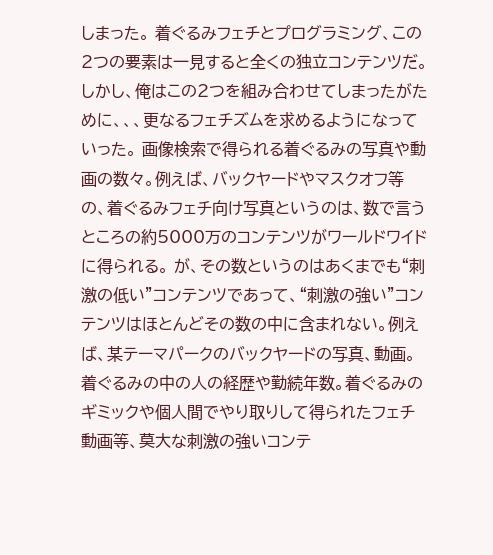しまった。 着ぐるみフェチとプログラミング、この2つの要素は一見すると全くの独立コンテンツだ。しかし、俺はこの2つを組み合わせてしまったがために、、、更なるフェチズムを求めるようになっていった。 画像検索で得られる着ぐるみの写真や動画の数々。例えば、バックヤードやマスクオフ等の、着ぐるみフェチ向け写真というのは、数で言うところの約5000万のコンテンツがワールドワイドに得られる。 が、その数というのはあくまでも“刺激の低い”コンテンツであって、“刺激の強い”コンテンツはほとんどその数の中に含まれない。例えば、某テーマパークのバックヤードの写真、動画。着ぐるみの中の人の経歴や勤続年数。着ぐるみのギミックや個人間でやり取りして得られたフェチ動画等、莫大な刺激の強いコンテ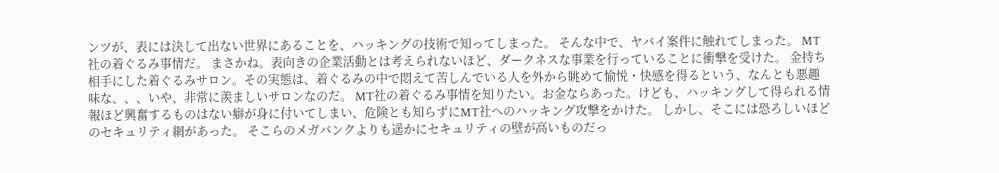ンツが、表には決して出ない世界にあることを、ハッキングの技術で知ってしまった。 そんな中で、ヤバイ案件に触れてしまった。 MT社の着ぐるみ事情だ。 まさかね。表向きの企業活動とは考えられないほど、ダークネスな事業を行っていることに衝撃を受けた。 金持ち相手にした着ぐるみサロン。その実態は、着ぐるみの中で悶えて苦しんでいる人を外から眺めて愉悦・快感を得るという、なんとも悪趣味な、、、いや、非常に羨ましいサロンなのだ。 MT社の着ぐるみ事情を知りたい。お金ならあった。けども、ハッキングして得られる情報ほど興奮するものはない癖が身に付いてしまい、危険とも知らずにMT社へのハッキング攻撃をかけた。 しかし、そこには恐ろしいほどのセキュリティ網があった。 そこらのメガバンクよりも遥かにセキュリティの壁が高いものだっ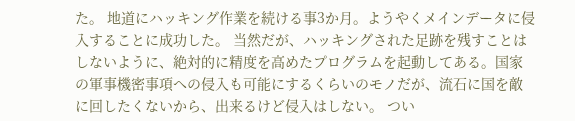た。 地道にハッキング作業を続ける事3か月。ようやくメインデータに侵入することに成功した。 当然だが、ハッキングされた足跡を残すことはしないように、絶対的に精度を高めたプログラムを起動してある。国家の軍事機密事項への侵入も可能にするくらいのモノだが、流石に国を敵に回したくないから、出来るけど侵入はしない。 つい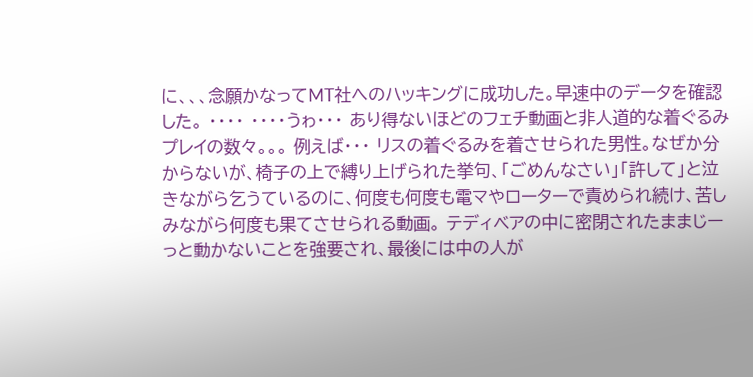に、、、念願かなってMT社へのハッキングに成功した。早速中のデータを確認した。 ・・・・ ・・・・うゎ・・・ あり得ないほどのフェチ動画と非人道的な着ぐるみプレイの数々。。。 例えば・・・ リスの着ぐるみを着させられた男性。なぜか分からないが、椅子の上で縛り上げられた挙句、「ごめんなさい」「許して」と泣きながら乞うているのに、何度も何度も電マやローターで責められ続け、苦しみながら何度も果てさせられる動画。 テディベアの中に密閉されたままじーっと動かないことを強要され、最後には中の人が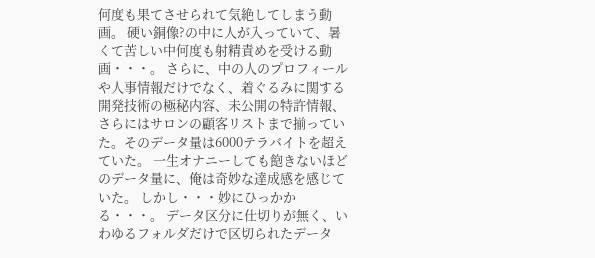何度も果てさせられて気絶してしまう動画。 硬い銅像?の中に人が入っていて、暑くて苦しい中何度も射精責めを受ける動画・・・。 さらに、中の人のプロフィールや人事情報だけでなく、着ぐるみに関する開発技術の極秘内容、未公開の特許情報、さらにはサロンの顧客リストまで揃っていた。そのデータ量は6000テラバイトを超えていた。 一生オナニーしても飽きないほどのデータ量に、俺は奇妙な達成感を感じていた。 しかし・・・妙にひっかかる・・・。 データ区分に仕切りが無く、いわゆるフォルダだけで区切られたデータ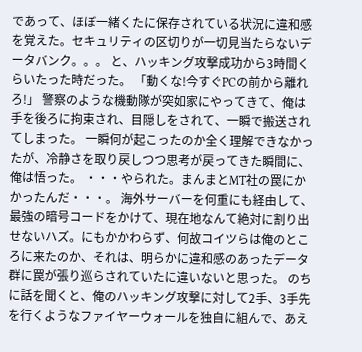であって、ほぼ一緒くたに保存されている状況に違和感を覚えた。セキュリティの区切りが一切見当たらないデータバンク。。。 と、ハッキング攻撃成功から3時間くらいたった時だった。 「動くな!今すぐPCの前から離れろ!」 警察のような機動隊が突如家にやってきて、俺は手を後ろに拘束され、目隠しをされて、一瞬で搬送されてしまった。 一瞬何が起こったのか全く理解できなかったが、冷静さを取り戻しつつ思考が戻ってきた瞬間に、俺は悟った。 ・・・やられた。まんまとMT社の罠にかかったんだ・・・。 海外サーバーを何重にも経由して、最強の暗号コードをかけて、現在地なんて絶対に割り出せないハズ。にもかかわらず、何故コイツらは俺のところに来たのか、それは、明らかに違和感のあったデータ群に罠が張り巡らされていたに違いないと思った。 のちに話を聞くと、俺のハッキング攻撃に対して2手、3手先を行くようなファイヤーウォールを独自に組んで、あえ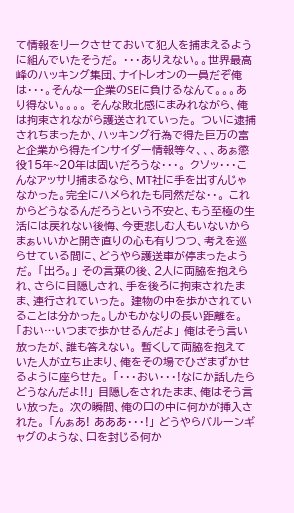て情報をリークさせておいて犯人を捕まえるように組んでいたそうだ。 ・・・ありえない。。世界最高峰のハッキング集団、ナイトレオンの一員だぞ俺は・・・。そんな一企業のSEに負けるなんて。。。あり得ない。。。。 そんな敗北感にまみれながら、俺は拘束されながら護送されていった。 ついに逮捕されちまったか、ハッキング行為で得た巨万の富と企業から得たインサイダー情報等々、、、あぁ懲役15年~20年は固いだろうな・・・。 クソッ・・・こんなアッサリ捕まるなら、MT社に手を出すんじゃなかった。完全にハメられたも同然だな・・。 これからどうなるんだろうという不安と、もう至極の生活には戻れない後悔、今更悲しむ人もいないからまぁいいかと開き直りの心も有りつつ、考えを巡らせている間に、どうやら護送車が停まったようだ。 「出ろ。」 その言葉の後、2人に両脇を抱えられ、さらに目隠しされ、手を後ろに拘束されたまま、連行されていった。 建物の中を歩かされていることは分かった。しかもかなりの長い距離を。 「おい…いつまで歩かせるんだよ」 俺はそう言い放ったが、誰も答えない。 暫くして両脇を抱えていた人が立ち止まり、俺をその場でひざまずかせるように座らせた。 「・・・おい・・・!なにか話したらどうなんだよ!!」 目隠しをされたまま、俺はそう言い放った。 次の瞬間、俺の口の中に何かが挿入された。 「んぁあ! あああ・・・!」 どうやらバルーンギャグのような、口を封じる何か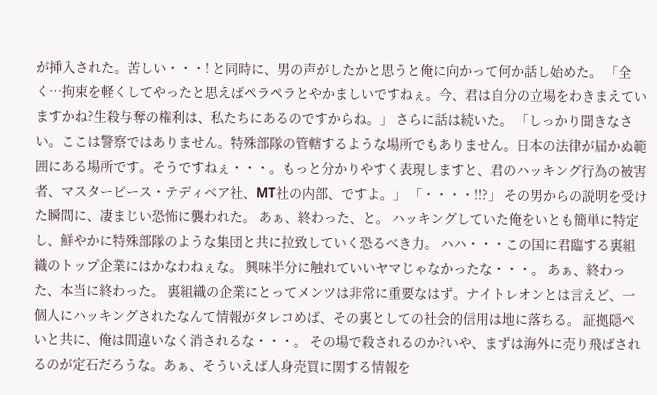が挿入された。苦しい・・・! と同時に、男の声がしたかと思うと俺に向かって何か話し始めた。 「全く…拘束を軽くしてやったと思えばペラペラとやかましいですねぇ。今、君は自分の立場をわきまえていますかね?生殺与奪の権利は、私たちにあるのですからね。」 さらに話は続いた。 「しっかり聞きなさい。ここは警察ではありません。特殊部隊の管轄するような場所でもありません。日本の法律が届かぬ範囲にある場所です。そうですねぇ・・・。もっと分かりやすく表現しますと、君のハッキング行為の被害者、マスターピース・テディベア社、MT社の内部、ですよ。」 「・・・・!!?」 その男からの説明を受けた瞬間に、凄まじい恐怖に襲われた。 あぁ、終わった、と。 ハッキングしていた俺をいとも簡単に特定し、鮮やかに特殊部隊のような集団と共に拉致していく恐るべき力。 ハハ・・・この国に君臨する裏組織のトップ企業にはかなわねぇな。 興味半分に触れていいヤマじゃなかったな・・・。 あぁ、終わった、本当に終わった。 裏組織の企業にとってメンツは非常に重要なはず。ナイトレオンとは言えど、一個人にハッキングされたなんて情報がタレコめば、その裏としての社会的信用は地に落ちる。 証拠隠ぺいと共に、俺は間違いなく消されるな・・・。 その場で殺されるのか?いや、まずは海外に売り飛ばされるのが定石だろうな。あぁ、そういえば人身売買に関する情報を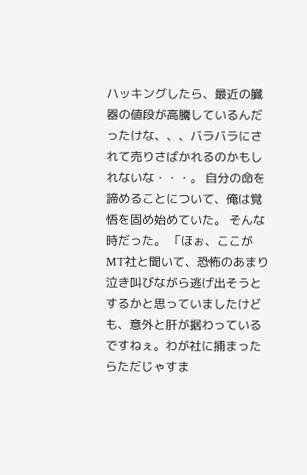ハッキングしたら、最近の臓器の値段が高騰しているんだったけな、、、バラバラにされて売りさばかれるのかもしれないな・・・。 自分の命を諦めることについて、俺は覚悟を固め始めていた。 そんな時だった。 「ほぉ、ここがMT社と聞いて、恐怖のあまり泣き叫びながら逃げ出そうとするかと思っていましたけども、意外と肝が据わっているですねぇ。わが社に捕まったらただじゃすま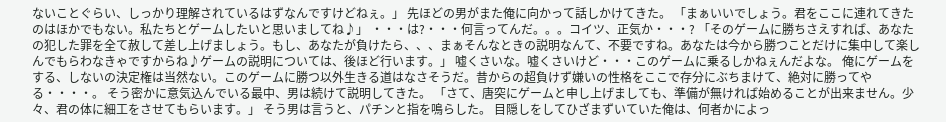ないことぐらい、しっかり理解されているはずなんですけどねぇ。」 先ほどの男がまた俺に向かって話しかけてきた。 「まぁいいでしょう。君をここに連れてきたのはほかでもない。私たちとゲームしたいと思いましてね♪」 ・・・は?・・・何言ってんだ。。。コイツ、正気か・・・? 「そのゲームに勝ちさえすれば、あなたの犯した罪を全て赦して差し上げましょう。もし、あなたが負けたら、、、まぁそんなときの説明なんて、不要ですね。あなたは今から勝つことだけに集中して楽しんでもらわなきゃですからね♪ゲームの説明については、後ほど行います。」 嘘くさいな。嘘くさいけど・・・このゲームに乗るしかねぇんだよな。 俺にゲームをする、しないの決定権は当然ない。このゲームに勝つ以外生きる道はなさそうだ。昔からの超負けず嫌いの性格をここで存分にぶちまけて、絶対に勝ってやる・・・・。 そう密かに意気込んでいる最中、男は続けて説明してきた。 「さて、唐突にゲームと申し上げましても、準備が無ければ始めることが出来ません。少々、君の体に細工をさせてもらいます。」 そう男は言うと、パチンと指を鳴らした。 目隠しをしてひざまずいていた俺は、何者かによっ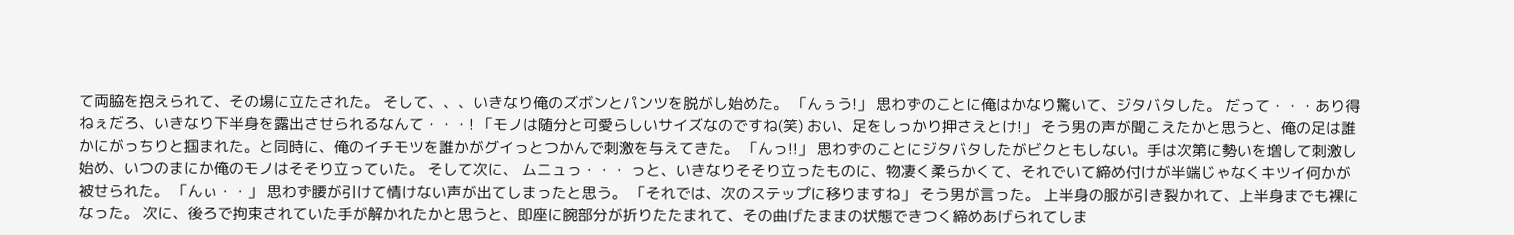て両脇を抱えられて、その場に立たされた。 そして、、、いきなり俺のズボンとパンツを脱がし始めた。 「んぅう!」 思わずのことに俺はかなり驚いて、ジタバタした。 だって・・・あり得ねぇだろ、いきなり下半身を露出させられるなんて・・・! 「モノは随分と可愛らしいサイズなのですね(笑) おい、足をしっかり押さえとけ!」 そう男の声が聞こえたかと思うと、俺の足は誰かにがっちりと掴まれた。と同時に、俺のイチモツを誰かがグイっとつかんで刺激を与えてきた。 「んっ!!」 思わずのことにジタバタしたがビクともしない。手は次第に勢いを増して刺激し始め、いつのまにか俺のモノはそそり立っていた。 そして次に、 ムニュっ・・・ っと、いきなりそそり立ったものに、物凄く柔らかくて、それでいて締め付けが半端じゃなくキツイ何かが被せられた。 「んぃ・・」 思わず腰が引けて情けない声が出てしまったと思う。 「それでは、次のステップに移りますね」 そう男が言った。 上半身の服が引き裂かれて、上半身までも裸になった。 次に、後ろで拘束されていた手が解かれたかと思うと、即座に腕部分が折りたたまれて、その曲げたままの状態できつく締めあげられてしま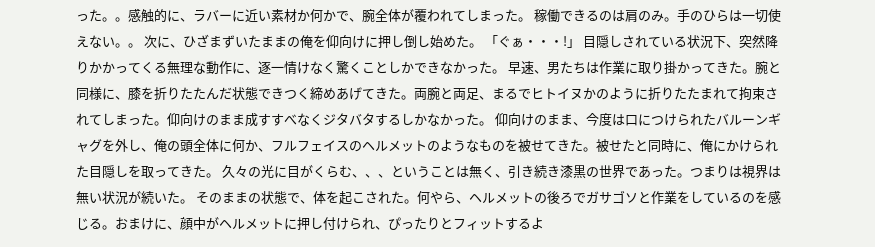った。。感触的に、ラバーに近い素材か何かで、腕全体が覆われてしまった。 稼働できるのは肩のみ。手のひらは一切使えない。。 次に、ひざまずいたままの俺を仰向けに押し倒し始めた。 「ぐぁ・・・!」 目隠しされている状況下、突然降りかかってくる無理な動作に、逐一情けなく驚くことしかできなかった。 早速、男たちは作業に取り掛かってきた。腕と同様に、膝を折りたたんだ状態できつく締めあげてきた。両腕と両足、まるでヒトイヌかのように折りたたまれて拘束されてしまった。仰向けのまま成すすべなくジタバタするしかなかった。 仰向けのまま、今度は口につけられたバルーンギャグを外し、俺の頭全体に何か、フルフェイスのヘルメットのようなものを被せてきた。被せたと同時に、俺にかけられた目隠しを取ってきた。 久々の光に目がくらむ、、、ということは無く、引き続き漆黒の世界であった。つまりは視界は無い状況が続いた。 そのままの状態で、体を起こされた。何やら、ヘルメットの後ろでガサゴソと作業をしているのを感じる。おまけに、顔中がヘルメットに押し付けられ、ぴったりとフィットするよ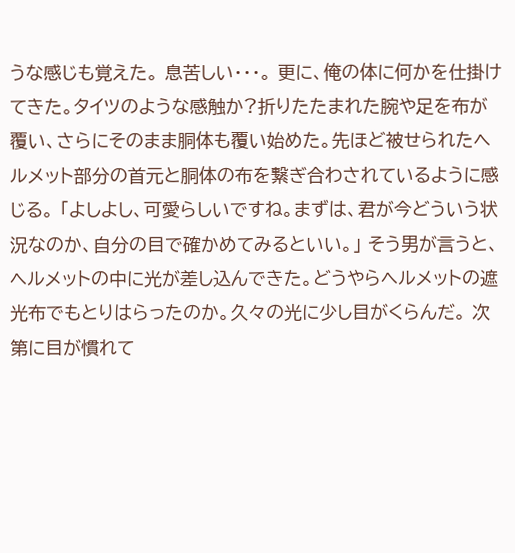うな感じも覚えた。 息苦しい・・・。 更に、俺の体に何かを仕掛けてきた。タイツのような感触か?折りたたまれた腕や足を布が覆い、さらにそのまま胴体も覆い始めた。先ほど被せられたヘルメット部分の首元と胴体の布を繋ぎ合わされているように感じる。 「よしよし、可愛らしいですね。まずは、君が今どういう状況なのか、自分の目で確かめてみるといい。」 そう男が言うと、ヘルメットの中に光が差し込んできた。どうやらヘルメットの遮光布でもとりはらったのか。久々の光に少し目がくらんだ。 次第に目が慣れて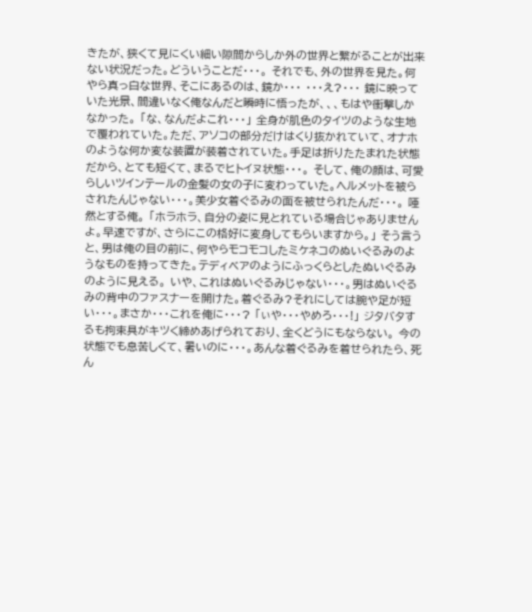きたが、狭くて見にくい細い隙間からしか外の世界と繋がることが出来ない状況だった。どういうことだ・・・。 それでも、外の世界を見た。何やら真っ白な世界、そこにあるのは、鏡か・・・ ・・・え?・・・ 鏡に映っていた光景、間違いなく俺なんだと瞬時に悟ったが、、、もはや衝撃しかなかった。 「な、なんだよこれ・・・」 全身が肌色のタイツのような生地で覆われていた。ただ、アソコの部分だけはくり抜かれていて、オナホのような何か変な装置が装着されていた。手足は折りたたまれた状態だから、とても短くて、まるでヒトイヌ状態・・・。 そして、俺の顔は、可愛らしいツインテールの金髪の女の子に変わっていた。ヘルメットを被らされたんじゃない・・・。美少女着ぐるみの面を被せられたんだ・・・。 唖然とする俺。 「ホラホラ、自分の姿に見とれている場合じゃありませんよ。早速ですが、さらにこの格好に変身してもらいますから。」 そう言うと、男は俺の目の前に、何やらモコモコしたミケネコのぬいぐるみのようなものを持ってきた。テディベアのようにふっくらとしたぬいぐるみのように見える。 いや、これはぬいぐるみじゃない・・・。男はぬいぐるみの背中のファスナーを開けた。着ぐるみ?それにしては腕や足が短い・・・。まさか・・・これを俺に・・・? 「ぃや・・・やめろ・・・!」 ジタバタするも拘束具がキツく締めあげられており、全くどうにもならない。 今の状態でも息苦しくて、暑いのに・・・。あんな着ぐるみを着せられたら、死ん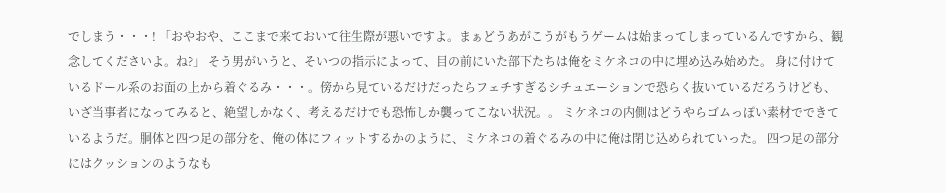でしまう・・・! 「おやおや、ここまで来ておいて往生際が悪いですよ。まぁどうあがこうがもうゲームは始まってしまっているんですから、観念してくださいよ。ね?」 そう男がいうと、そいつの指示によって、目の前にいた部下たちは俺をミケネコの中に埋め込み始めた。 身に付けているドール系のお面の上から着ぐるみ・・・。傍から見ているだけだったらフェチすぎるシチュエーションで恐らく抜いているだろうけども、いざ当事者になってみると、絶望しかなく、考えるだけでも恐怖しか襲ってこない状況。。 ミケネコの内側はどうやらゴムっぽい素材でできているようだ。胴体と四つ足の部分を、俺の体にフィットするかのように、ミケネコの着ぐるみの中に俺は閉じ込められていった。 四つ足の部分にはクッションのようなも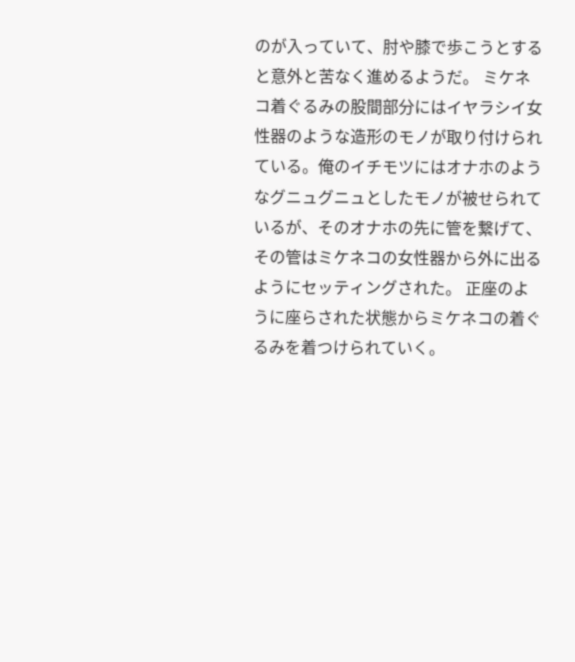のが入っていて、肘や膝で歩こうとすると意外と苦なく進めるようだ。 ミケネコ着ぐるみの股間部分にはイヤラシイ女性器のような造形のモノが取り付けられている。俺のイチモツにはオナホのようなグニュグニュとしたモノが被せられているが、そのオナホの先に管を繋げて、その管はミケネコの女性器から外に出るようにセッティングされた。 正座のように座らされた状態からミケネコの着ぐるみを着つけられていく。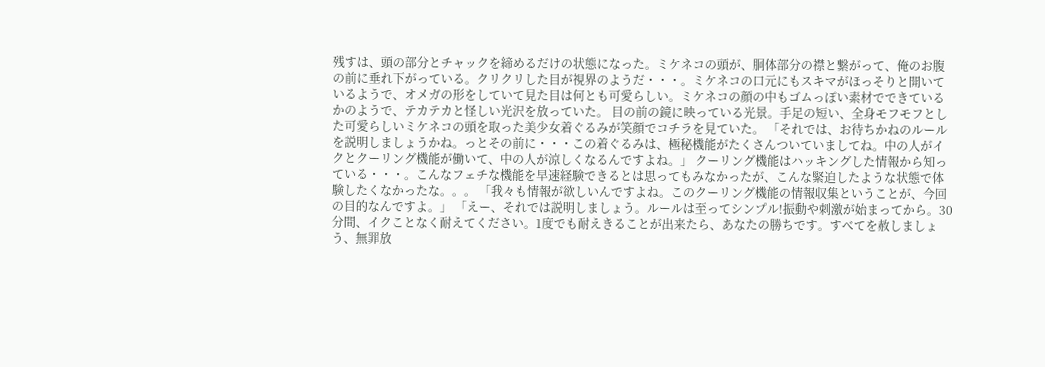残すは、頭の部分とチャックを締めるだけの状態になった。ミケネコの頭が、胴体部分の襟と繋がって、俺のお腹の前に垂れ下がっている。クリクリした目が視界のようだ・・・。ミケネコの口元にもスキマがほっそりと開いているようで、オメガの形をしていて見た目は何とも可愛らしい。ミケネコの顔の中もゴムっぽい素材でできているかのようで、テカテカと怪しい光沢を放っていた。 目の前の鏡に映っている光景。手足の短い、全身モフモフとした可愛らしいミケネコの頭を取った美少女着ぐるみが笑顔でコチラを見ていた。 「それでは、お待ちかねのルールを説明しましょうかね。っとその前に・・・この着ぐるみは、極秘機能がたくさんついていましてね。中の人がイクとクーリング機能が働いて、中の人が涼しくなるんですよね。」 クーリング機能はハッキングした情報から知っている・・・。こんなフェチな機能を早速経験できるとは思ってもみなかったが、こんな緊迫したような状態で体験したくなかったな。。。 「我々も情報が欲しいんですよね。このクーリング機能の情報収集ということが、今回の目的なんですよ。」 「えー、それでは説明しましょう。ルールは至ってシンプル!振動や刺激が始まってから。30分間、イクことなく耐えてください。1度でも耐えきることが出来たら、あなたの勝ちです。すべてを赦しましょう、無罪放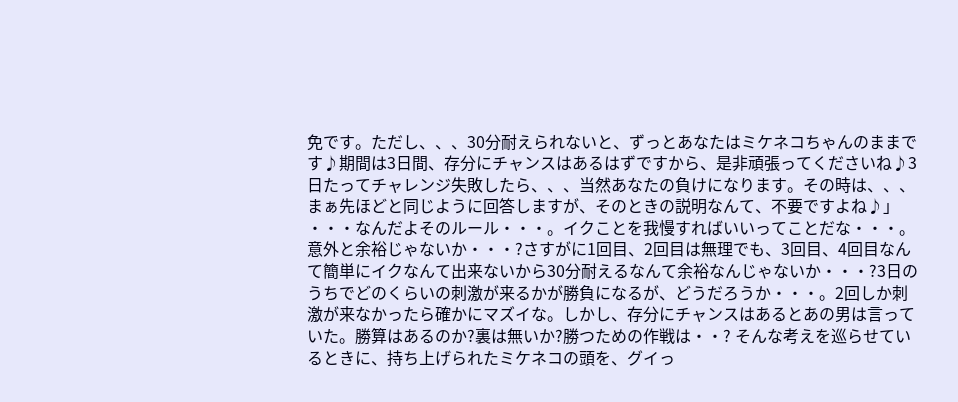免です。ただし、、、30分耐えられないと、ずっとあなたはミケネコちゃんのままです♪期間は3日間、存分にチャンスはあるはずですから、是非頑張ってくださいね♪3日たってチャレンジ失敗したら、、、当然あなたの負けになります。その時は、、、まぁ先ほどと同じように回答しますが、そのときの説明なんて、不要ですよね♪」 ・・・なんだよそのルール・・・。イクことを我慢すればいいってことだな・・・。 意外と余裕じゃないか・・・?さすがに1回目、2回目は無理でも、3回目、4回目なんて簡単にイクなんて出来ないから30分耐えるなんて余裕なんじゃないか・・・?3日のうちでどのくらいの刺激が来るかが勝負になるが、どうだろうか・・・。2回しか刺激が来なかったら確かにマズイな。しかし、存分にチャンスはあるとあの男は言っていた。勝算はあるのか?裏は無いか?勝つための作戦は・・? そんな考えを巡らせているときに、持ち上げられたミケネコの頭を、グイっ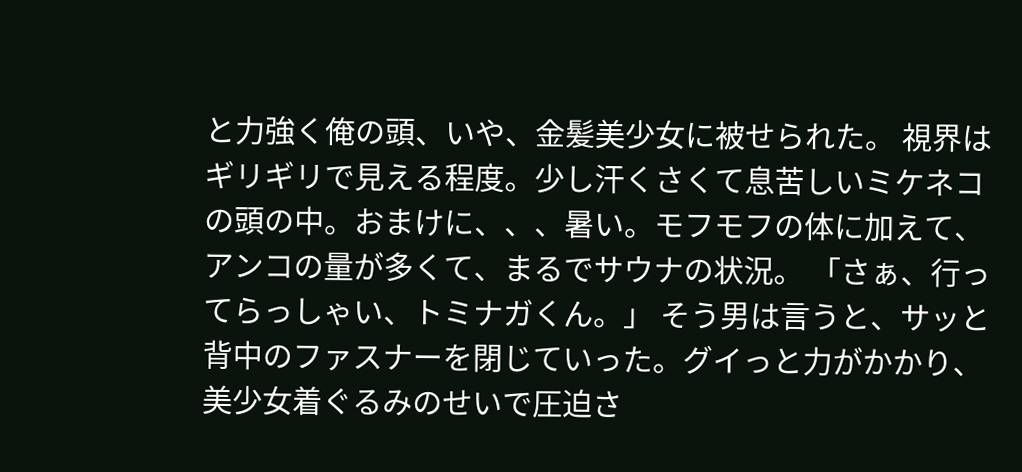と力強く俺の頭、いや、金髪美少女に被せられた。 視界はギリギリで見える程度。少し汗くさくて息苦しいミケネコの頭の中。おまけに、、、暑い。モフモフの体に加えて、アンコの量が多くて、まるでサウナの状況。 「さぁ、行ってらっしゃい、トミナガくん。」 そう男は言うと、サッと背中のファスナーを閉じていった。グイっと力がかかり、美少女着ぐるみのせいで圧迫さ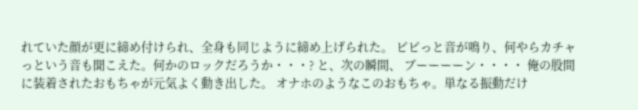れていた顔が更に締め付けられ、全身も同じように締め上げられた。 ピピっと音が鳴り、何やらカチャっという音も聞こえた。何かのロックだろうか・・・? と、次の瞬間、 ブーーーーン・・・・ 俺の股間に装着されたおもちゃが元気よく動き出した。 オナホのようなこのおもちゃ。単なる振動だけ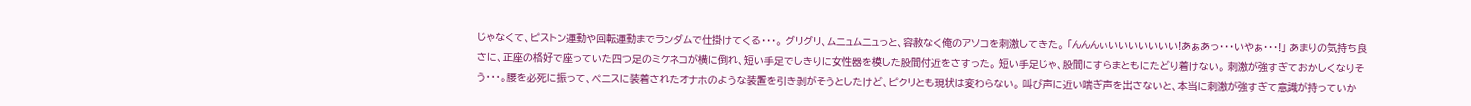じゃなくて、ピストン運動や回転運動までランダムで仕掛けてくる・・・。 グリグリ、ムニュムニュっと、容赦なく俺のアソコを刺激してきた。 「んんんぃいいいいいいい!あぁあっ・・・いやぁ・・・!」 あまりの気持ち良さに、正座の格好で座っていた四つ足のミケネコが横に倒れ、短い手足でしきりに女性器を模した股間付近をさすった。 短い手足じゃ、股間にすらまともにたどり着けない。 刺激が強すぎておかしくなりそう・・・。腰を必死に振って、ペニスに装着されたオナホのような装置を引き剥がそうとしたけど、ピクリとも現状は変わらない。 叫び声に近い喘ぎ声を出さないと、本当に刺激が強すぎて意識が持っていか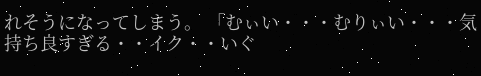れそうになってしまう。 「むぃい・・・むりぃい・・・気持ち良すぎる・・イク・・いぐ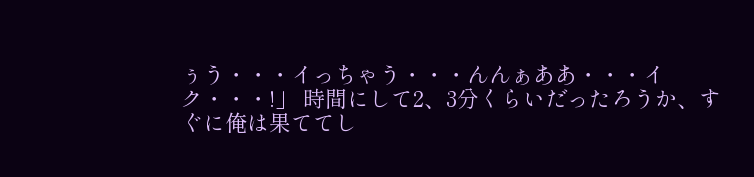ぅう・・・イっちゃう・・・んんぁああ・・・イク・・・!」 時間にして2、3分くらいだったろうか、すぐに俺は果ててし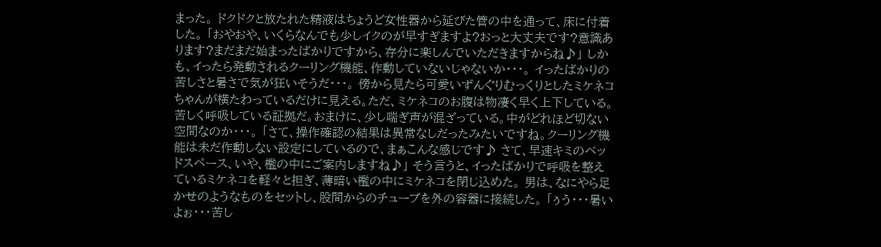まった。 ドクドクと放たれた精液はちょうど女性器から延びた管の中を通って、床に付着した。 「おやおや、いくらなんでも少しイクのが早すぎますよ?おっと大丈夫です?意識あります?まだまだ始まったばかりですから、存分に楽しんでいただきますからね♪」 しかも、イったら発動されるクーリング機能、作動していないじゃないか・・・。 イったばかりの苦しさと暑さで気が狂いそうだ・・・。 傍から見たら可愛いずんぐりむっくりとしたミケネコちゃんが横たわっているだけに見える。ただ、ミケネコのお腹は物凄く早く上下している。苦しく呼吸している証拠だ。おまけに、少し喘ぎ声が混ざっている。中がどれほど切ない空間なのか・・・。 「さて、操作確認の結果は異常なしだったみたいですね。クーリング機能は未だ作動しない設定にしているので、まぁこんな感じです♪ さて、早速キミのベッドスペース、いや、檻の中にご案内しますね♪」 そう言うと、イったばかりで呼吸を整えているミケネコを軽々と担ぎ、薄暗い檻の中にミケネコを閉じ込めた。 男は、なにやら足かせのようなものをセットし、股間からのチューブを外の容器に接続した。 「ぅう・・・暑いよぉ・・・苦し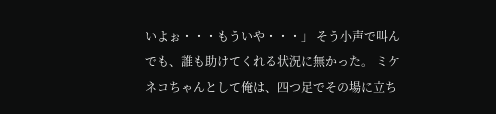いよぉ・・・もういや・・・」 そう小声で叫んでも、誰も助けてくれる状況に無かった。 ミケネコちゃんとして俺は、四つ足でその場に立ち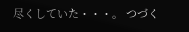尽くしていた・・・。 つづく